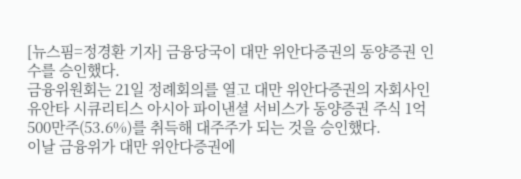[뉴스핌=정경환 기자] 금융당국이 대만 위안다증권의 동양증권 인수를 승인했다.
금융위원회는 21일 정례회의를 열고 대만 위안다증권의 자회사인 유안타 시큐리티스 아시아 파이낸셜 서비스가 동양증권 주식 1억500만주(53.6%)를 취득해 대주주가 되는 것을 승인했다.
이날 금융위가 대만 위안다증권에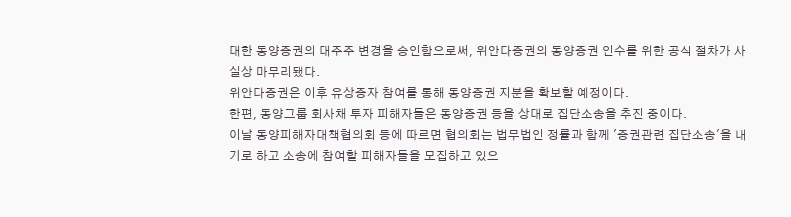대한 동양증권의 대주주 변경을 승인함으로써, 위안다증권의 동양증권 인수를 위한 공식 절차가 사실상 마무리됐다.
위안다증권은 이후 유상증자 참여를 통해 동양증권 지분을 확보할 예정이다.
한편, 동양그룹 회사채 투자 피해자들은 동양증권 등을 상대로 집단소송을 추진 중이다.
이날 동양피해자대책협의회 등에 따르면 협의회는 법무법인 정률과 함께 '증권관련 집단소송'을 내기로 하고 소송에 참여할 피해자들을 모집하고 있으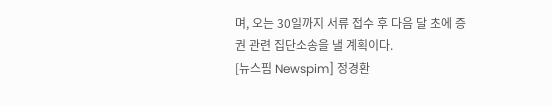며, 오는 30일까지 서류 접수 후 다음 달 초에 증권 관련 집단소송을 낼 계획이다.
[뉴스핌 Newspim] 정경환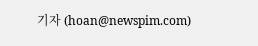기자 (hoan@newspim.com)